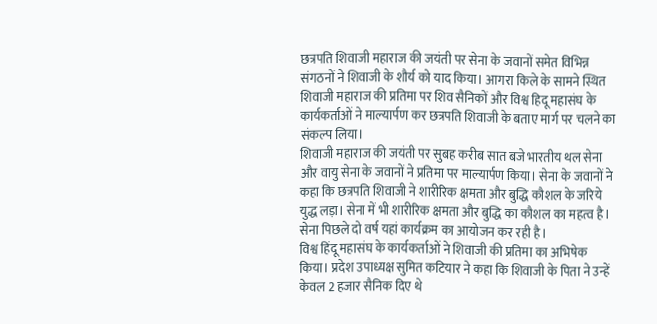छत्रपति शिवाजी महाराज की जयंती पर सेना के जवानों समेत विभिन्न संगठनों ने शिवाजी के शौर्य को याद किया। आगरा किले के सामने स्थित शिवाजी महाराज की प्रतिमा पर शिव सैनिकों और विश्व हिदू महासंघ के कार्यकर्ताओं ने माल्यार्पण कर छत्रपति शिवाजी के बताए मार्ग पर चलने का संकल्प लिया।
शिवाजी महाराज की जयंती पर सुबह करीब सात बजे भारतीय थल सेना और वायु सेना के जवानों ने प्रतिमा पर माल्यार्पण किया। सेना के जवानों ने कहा कि छत्रपति शिवाजी ने शारीरिक क्षमता और बुद्धि कौशल के जरिये युद्ध लड़ा। सेना में भी शारीरिक क्षमता और बुद्धि का कौशल का महत्व है। सेना पिछले दो वर्ष यहां कार्यक्रम का आयोजन कर रही है।
विश्व हिंदू महासंघ के कार्यकर्ताओं ने शिवाजी की प्रतिमा का अभिषेक किया। प्रदेश उपाध्यक्ष सुमित कटियार ने कहा कि शिवाजी के पिता ने उन्हें केवल 2 हजार सैनिक दिए थे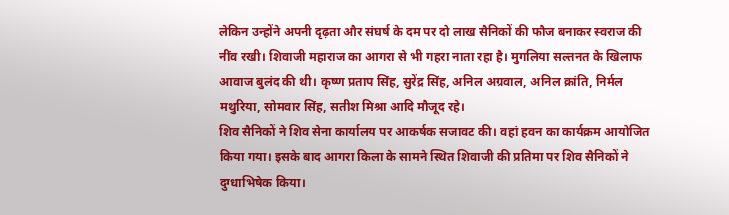लेकिन उन्होंने अपनी दृढ़ता और संघर्ष के दम पर दो लाख सैनिकों की फौज बनाकर स्वराज की नींव रखी। शिवाजी महाराज का आगरा से भी गहरा नाता रहा है। मुगलिया सल्तनत के खिलाफ आवाज बुलंद की थी। कृष्ण प्रताप सिंह, सुरेंद्र सिंह, अनिल अग्रवाल, अनिल क्रांति, निर्मल मथुरिया, सोमवार सिंह, सतीश मिश्रा आदि मौजूद रहे।
शिव सैनिकों ने शिव सेना कार्यालय पर आकर्षक सजावट की। वहां हवन का कार्यक्रम आयोजित किया गया। इसके बाद आगरा किला के सामने स्थित शिवाजी की प्रतिमा पर शिव सैनिकों ने दुग्धाभिषेक किया।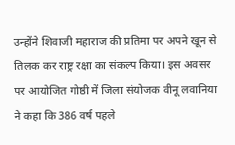उन्होंने शिवाजी महाराज की प्रतिमा पर अपने खून से तिलक कर राष्ट्र रक्षा का संकल्प किया। इस अवसर पर आयोजित गोष्ठी में जिला संयोजक वीनू लवानिया ने कहा कि 386 वर्ष पहले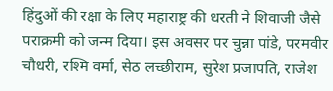हिंदुओं की रक्षा के लिए महाराष्ट्र की धरती ने शिवाजी जैसे पराक्रमी को जन्म दिया। इस अवसर पर चुन्ना पांडे, परमवीर चौधरी, रश्मि वर्मा, सेठ लच्छीराम, सुरेश प्रजापति, राजेश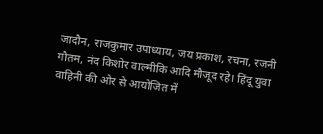जादौन, राजकुमार उपाध्याय, जय प्रकाश, रचना, रजनी गौतम, नंद किशोर वाल्मीकि आदि मौजूद रहे। हिंदू युवा वाहिनी की ओर से आयोजित में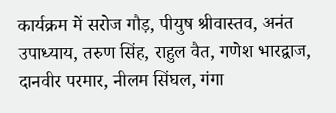कार्यक्रम में सरोज गौड़, पीयुष श्रीवास्तव, अनंत उपाध्याय, तरुण सिंह, राहुल वैत, गणेश भारद्वाज, दानवीर परमार, नीलम सिंघल, गंगा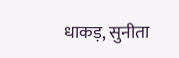धाकड़, सुनीता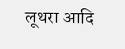लूथरा आदि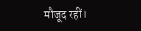मौजूद रहीं।